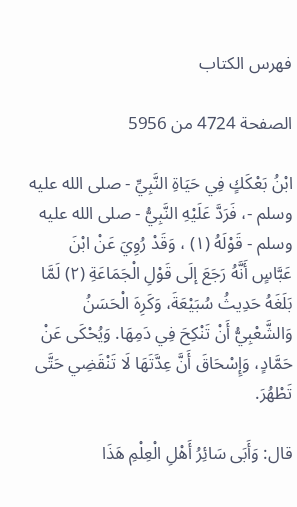فهرس الكتاب

الصفحة 4724 من 5956

ابْنُ بَعْكَكٍ فِي حَيَاةِ النَّبِيِّ - صلى الله عليه وسلم -، فَرَدَّ عَلَيْهِ النَّبِيُّ - صلى الله عليه وسلم - قَوْلَهُ (١) ، وَقَدْ رُوِيَ عَنْ ابْنَ عَبَّاسٍ أَنَّهُ رَجَعَ إلَى قَوْلِ الْجَمَاعَةِ (٢) لَمَّا بَلَغَهُ حَدِيثُ سُبَيْعَةَ، وَكَرِهَ الْحَسَنُ وَالشَّعْبِيُّ أَنْ تَنْكِحَ فِي دَمِهَا. وَيُحْكَى عَنْ حَمَّادٍ، وَإِسْحَاقَ أَنَّ عِدَّتَهَا لَا تَنْقَضِي حَتَّى تَطْهُرَ.

قال: وَأَبَى سَائِرُ أَهْلِ الْعِلْمِ هَذَا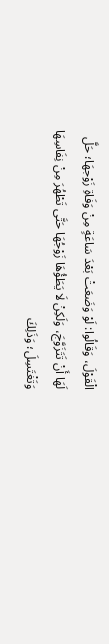الْقَوْلَ، وَقَالُوا: لَوْ وَضَعَتْ بَعْدَ سَاعَةٍ مِنْ وَفَاةِ زَوْجهَا؛ حَلَّ لَهَا أَنْ تَتَزَوَّجَ، وَلَكِنْ لَا يَطَؤُهَا زَوْجُهَا حَتَّى تَطْهُرَ مِنْ نِفَاسِهَا وَتَغْتَسِلَ؛ وَذَلِكَ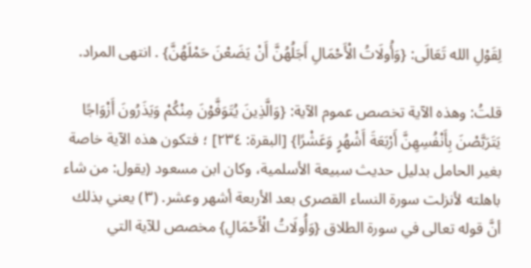لِقَوْلِ الله تَعَالَى: {وَأُولَاتُ الْأَحْمَالِ أَجَلُهُنَّ أَنْ يَضَعْنَ حَمْلَهُنَّ} . انتهى المراد.

قلتُ: وهذه الآية تخصص عموم الآية: {وَالَّذِينَ يُتَوَفَّوْنَ مِنْكُمْ وَيَذَرُونَ أَزْوَاجًا يَتَرَبَّصْنَ بِأَنْفُسِهِنَّ أَرْبَعَةَ أَشْهُرٍ وَعَشْرًا} [البقرة: ٢٣٤] ؛ فتكون هذه الآية خاصة بغير الحامل بدليل حديث سبيعة الأسلمية، وكان ابن مسعود (يقول: من شاء باهلته لأنزلت سورة النساء القصرى بعد الأربعة أشهر وعشر. (٣) يعني بذلك أنَّ قوله تعالى في سورة الطلاق {وَأُولَاتُ الْأَحْمَالِ} مخصص للآية التي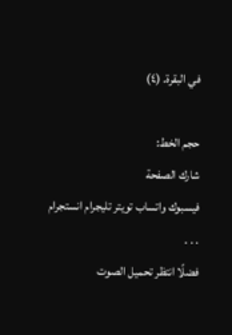في البقرة. (٤)

حجم الخط:
شارك الصفحة
فيسبوك واتساب تويتر تليجرام انستجرام
. . .
فضلًا انتظر تحميل الصوت